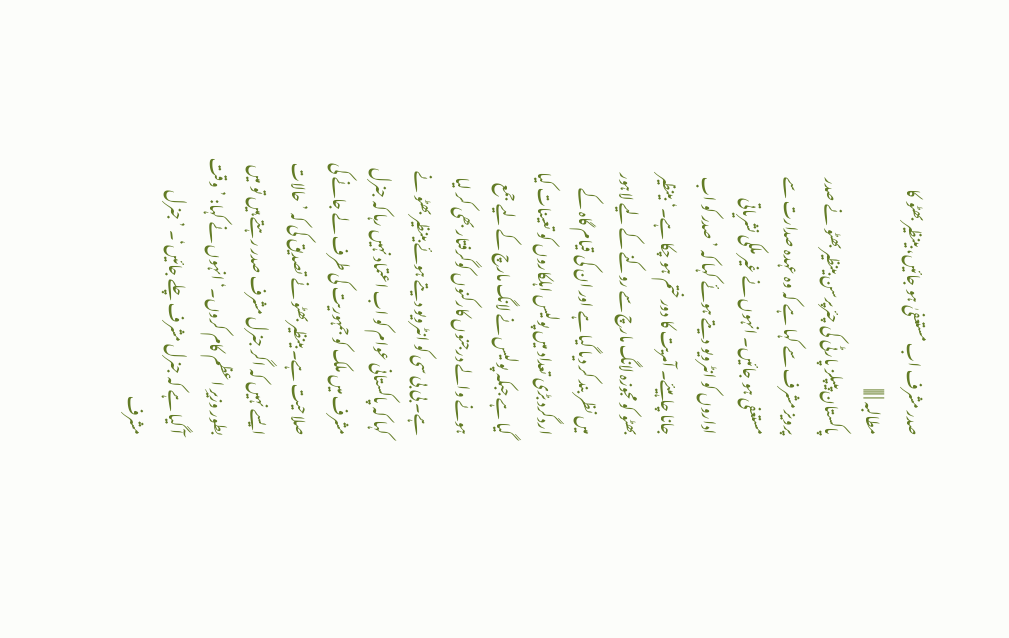صدر مشرف اب مستعفیٰ ہو جائیں، بینظیر بھٹو کا مطالبہ | |||
پاکستان پیپلز پارٹی کی چئرپرسن بینظیر بھٹو نے صدر پرویز مشرف سے کہا ہے کہ وہ عہدہ صدارت سے مستعفی ہو جائیں۔ انہوں نے غیر ملکی نشریاتی اداروں کو انٹرویو دیتے ہوئے کہا کہ ’صدر کو اب جانا چاہیئے۔ آمریت کا دور ختم ہو چکا ہے۔‘ بینظیر بھٹو کو مجوزہ لانگ مارچ سے روکنے کے لیے لاہور میں نظر بند کر دیا گیا ہے اور ان کی قیام گاہ کے اردگرد بڑی تعداد میں پولیس اہلکاروں کو تعینات کیا گیا ہے جبکہ پولیس نے لانگ مارچ کے لیے جمع ہونے والے درجنوں کارکنوں کوگرفتار بھی کر لیا ہے۔ بی بی سی کو انٹرویو دیتے ہوئے بینظیر بھٹو نے کہا کہ پاکستانی عوام کو اب اعتماد نہیں رہا کہ جنرل مشرف میں ملک کو جمہوریت کی طرف لے جانے کی صلاحیت ہے۔ بینظیر بھٹو نے تصدیق کی کہ ’حالات ایسے نہیں کہ اگر جنرل مشرف صدر رہتے ہیں تو میں بطور وزیرِ اعظم کام کروں۔‘ انہوں نے کہا: ’وقت آ گیا ہے کہ جنرل مشرف چلے جائیں‘۔ ’جنرل مشرف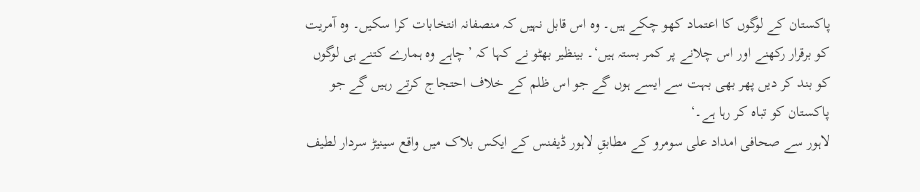پاکستان کے لوگوں کا اعتماد کھو چکے ہیں۔ وہ اس قابل نہیں کہ منصفانہ انتخابات کرا سکیں۔ وہ آمریت کو برقرار رکھنے اور اس چلانے پر کمر بستہ ہیں‘۔ بینظیر بھٹو نے کہا کہ ’چاہے وہ ہمارے کتنے ہی لوگوں کو بند کر دیں پھر بھی بہت سے ایسے ہوں گے جو اس ظلم کے خلاف احتجاج کرتے رہیں گے جو پاکستان کو تباہ کر رہا ہے۔‘
لاہور سے صحافی امداد علی سومرو کے مطابقِ لاہور ڈیفنس کے ایکس بلاک میں واقع سینیڑ سردار لطیف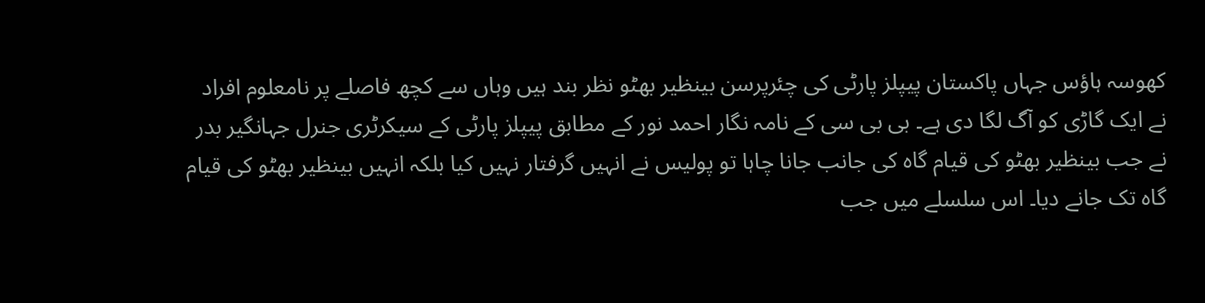کھوسہ ہاؤس جہاں پاکستان پیپلز پارٹی کی چئرپرسن بینظیر بھٹو نظر بند ہیں وہاں سے کچھ فاصلے پر نامعلوم افراد نے ایک گاڑی کو آگ لگا دی ہے۔ بی بی سی کے نامہ نگار احمد نور کے مطابق پیپلز پارٹی کے سیکرٹری جنرل جہانگیر بدر نے جب بینظیر بھٹو کی قیام گاہ کی جانب جانا چاہا تو پولیس نے انہیں گرفتار نہیں کیا بلکہ انہیں بینظیر بھٹو کی قیام گاہ تک جانے دیا۔ اس سلسلے میں جب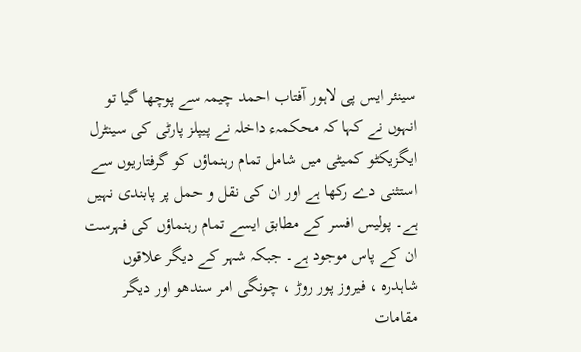سینئر ایس پی لاہور آفتاب احمد چیمہ سے پوچھا گیا تو انہوں نے کہا کہ محکمہء داخلہ نے پیپلز پارٹی کی سینٹرل ایگزیکٹو کمیٹی میں شامل تمام رہنماؤں کو گرفتاریوں سے استثنی دے رکھا ہے اور ان کی نقل و حمل پر پابندی نہیں ہے۔ پولیس افسر کے مطابق ایسے تمام رہنماؤں کی فہرست ان کے پاس موجود ہے۔ جبکہ شہر کے دیگر علاقوں شاہدرہ ، فیروز پور روڑ ، چونگی امر سندھو اور دیگر مقامات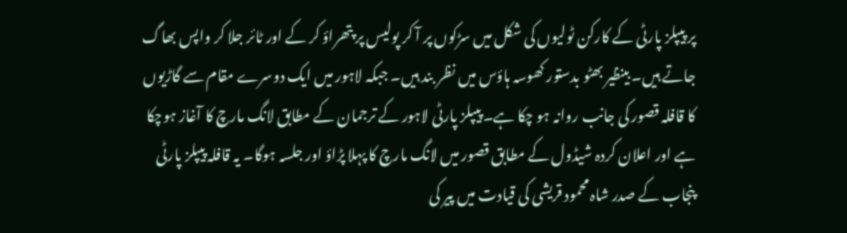پر پیپلز پارٹی کے کارکن ٹولیوں کی شکل میں سڑکوں پر آ کر پولیس پر پتھراؤ کر کے اور ٹائر جلا کر واپس بھاگ جاتے ہیں۔ بینظیر بھٹو بدستور کھوسہ ہاؤس میں نظر بند ہیں۔ جبکہ لاہور میں ایک دوسرے مقام سے گاڑیوں کا قافلہ قصور کی جانب روانہ ہو چکا ہے۔ پیپلز پارٹی لاہور کے ترجمان کے مطابق لانگ مارچ کا آغاز ہوچکا ہے اور اعلان کردہ شیڈول کے مطابق قصور میں لانگ مارچ کا پہلا پڑاؤ اور جلسہ ہوگا۔ یہ قافلہ پیپلز پارٹی پنجاب کے صدر شاہ محمود قریشی کی قیادت میں پیر کی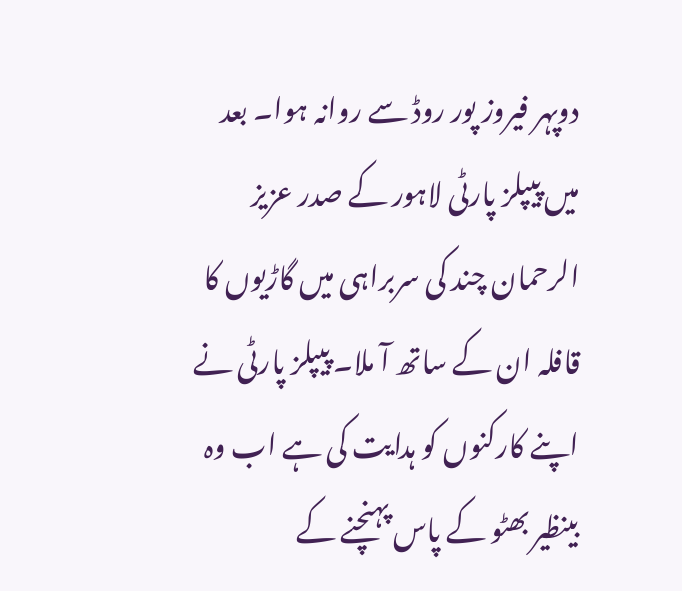دوپہر فیروز پور روڈ سے روانہ ہوا۔ بعد میں پیپلز پارٹی لاہور کے صدر عزیز الرحمان چند کی سربراہی میں گاڑیوں کا قافلہ ان کے ساتھ آ ملا۔ پیپلز پارٹی نے اپنے کارکنوں کو ہدایت کی ہے اب وہ بینظیر بھٹو کے پاس پہنچنے کے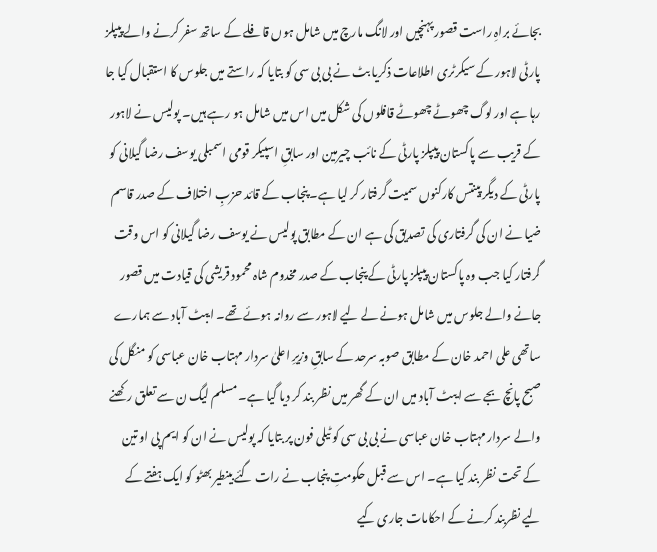بجائے براہِ راست قصور پہنچیں اور لانگ مارچ میں شامل ہوں قافلے کے ساتھ سفر کرنے والے پیپلز پارٹی لاہور کے سیکرٹری اطلاعات ذکریا بٹ نے بی بی سی کو بتایا کہ راستے میں جلوس کا استقبال کیا جا رہا ہے اور لوگ چھوٹے چھوٹے قافلوں کی شکل میں اس میں شامل ہو رہے ہیں۔ پولیس نے لاہور کے قریب سے پاکستان پیپلز پارٹی کے نائب چیرمین اور سابقِ اسپیکر قومی اسمبلی یوسف رضا گیلانی کو پارٹی کے دیگر پینتس کارکنوں سمیت گرفتار کر لیا ہے۔ پنجاب کے قائد حزبِ اختلاف کے صدر قاسم ضیا نے ان کی گرفتاری کی تصدیق کی ہے ان کے مطابق پولیس نے یوسف رضا گیلانی کو اس وقت گرفتار کیا جب وہ پاکستان پیپلز پارٹی کے پنجاب کے صدر مخدوم شاہ محمود قریشی کی قیادت میں قصور جانے والے جلوس میں شامل ہونے لے لیے لاہور سے روانہ ہوئے تھے۔ ایبٹ آباد سے ہمارے ساتھی علی احمد خان کے مطابق صوبہ سرحد کے سابقِ وزیرِ اعلیٰ سردار مہتاب خان عباسی کو منگل کی صبح پانچ بجے سے ایبٹ آباد میں ان کے گھر میں نظر بند کر دیا گیا ہے۔ مسلم لیگ ن سے تعلق رکھنے والے سردار مہتاب خان عباسی نے بی بی سی کو ٹیلی فون پر بتایا کہ پولیس نے ان کو ایم پی او تین کے تحت نظر بند کیا ہے۔ اس سے قبل حکومتِ پنجاب نے رات گئے بینطیر بھٹو کو ایک ہفتے کے لیے نظربند کرنے کے احکامات جاری کیے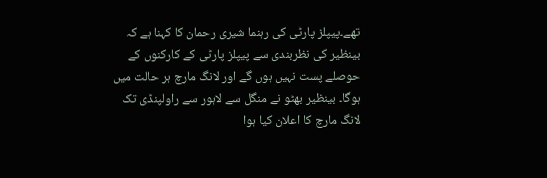تھے۔پیپلز پارٹی کی رہنما شیری رحمان کا کہنا ہے کہ بینظیر کی نظربندی سے پیپلز پارٹی کے کارکنوں کے حوصلے پست نہیں ہوں گے اور لانگ مارچ ہر حالت میں ہوگا۔ بینظیر بھٹو نے منگل سے لاہور سے راولپنڈی تک لانگ مارچ کا اعلان کیا ہوا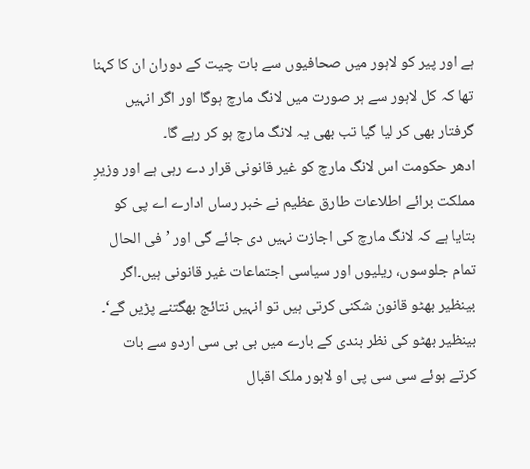ہے اور پیر کو لاہور میں صحافیوں سے بات چیت کے دوران ان کا کہنا تھا کہ کل لاہور سے ہر صورت میں لانگ مارچ ہوگا اور اگر انہیں گرفتار بھی کر لیا گیا تب بھی یہ لانگ مارچ ہو کر رہے گا۔
ادھر حکومت اس لانگ مارچ کو غیر قانونی قرار دے رہی ہے اور وزیرِ مملکت برائے اطلاعات طارق عظیم نے خبر رساں ادارے اے پی کو بتایا ہے کہ لانگ مارچ کی اجازت نہیں دی جائے گی اور ’فی الحال تمام جلوسوں، ریلیوں اور سیاسی اجتماعات غیر قانونی ہیں۔اگر بینظیر بھٹو قانون شکنی کرتی ہیں تو انہیں نتائج بھگتنے پڑیں گے‘۔ بینظیر بھٹو کی نظر بندی کے بارے میں بی بی سی اردو سے بات کرتے ہوئے سی سی پی او لاہور ملک اقبال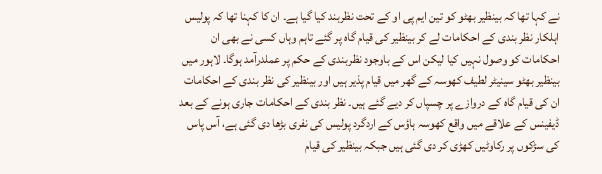نے کہا تھا کہ بینظیر بھٹو کو تین ایم پی او کے تحت نظربند کیا گیا ہے۔ ان کا کہنا تھا کہ پولیس اہلکار نظر بندی کے احکامات لے کر بینظیر کی قیام گاہ پر گئے تاہم وہاں کسی نے بھی ان احکامات کو وصول نہیں کیا لیکن اس کے باوجود نظربندی کے حکم پر عملدرآمد ہوگا۔ لاہور میں بینظیر بھٹو سینیٹر لطیف کھوسہ کے گھر میں قیام پذیر ہیں اور بینظیر کی نظر بندی کے احکامات ان کی قیام گاہ کے دروازے پر چسپاں کر دیے گئے ہیں۔ نظر بندی کے احکامات جاری ہونے کے بعد ڈیفینس کے علاقے میں واقع کھوسہ ہاؤس کے اردگرد پولیس کی نفری بڑھا دی گئی ہے، آس پاس کی سڑکوں پر رکاوٹیں کھڑی کر دی گئی ہیں جبکہ بینظیر کی قیام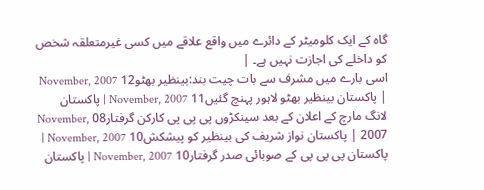گاہ کے ایک کلومیٹر کے دائرے میں واقع علاقے میں کسی غیرمتعلقہ شخص کو داخلے کی اجازت نہیں ہے۔ |
اسی بارے میں مشرف سے بات چیت بند:بینظیر بھٹو12 November, 2007 | پاکستان بینظیر بھٹو لاہور پہنچ گئیں11 November, 2007 | پاکستان لانگ مارچ کے اعلان کے بعد سینکڑوں پی پی پی کارکن گرفتار08 November, 2007 | پاکستان نواز شریف کی بینظیر کو پیشکش10 November, 2007 | پاکستان پی پی پی کے صوبائی صدر گرفتار10 November, 2007 | پاکستان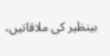بینظیر کی ملاقاتیں،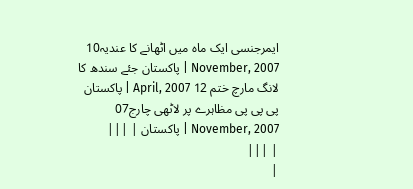ایمرجنسی ایک ماہ میں اٹھانے کا عندیہ10 November, 2007 | پاکستان جئے سندھ کا لانگ مارچ ختم 12 April, 2007 | پاکستان پی پی پی مظاہرے پر لاٹھی چارج07 November, 2007 | پاکستان | |||
| |||
|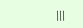|||